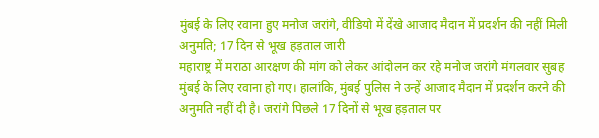मुंबई के लिए रवाना हुए मनोज जरांगे, वीडियो में देंखे आजाद मैदान में प्रदर्शन की नहीं मिली अनुमति; 17 दिन से भूख हड़ताल जारी
महाराष्ट्र में मराठा आरक्षण की मांग को लेकर आंदोलन कर रहे मनोज जरांगे मंगलवार सुबह मुंबई के लिए रवाना हो गए। हालांकि, मुंबई पुलिस ने उन्हें आजाद मैदान में प्रदर्शन करने की अनुमति नहीं दी है। जरांगे पिछले 17 दिनों से भूख हड़ताल पर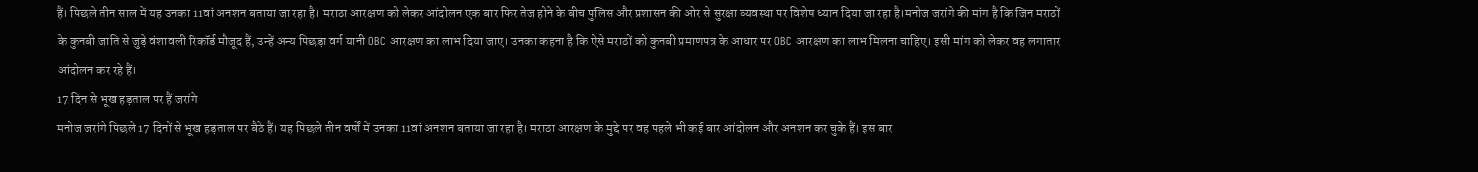हैं। पिछले तीन साल में यह उनका 11वां अनशन बताया जा रहा है। मराठा आरक्षण को लेकर आंदोलन एक बार फिर तेज होने के बीच पुलिस और प्रशासन की ओर से सुरक्षा व्यवस्था पर विशेष ध्यान दिया जा रहा है।मनोज जरांगे की मांग है कि जिन मराठों के कुनबी जाति से जुड़े वंशावली रिकॉर्ड मौजूद हैं, उन्हें अन्य पिछड़ा वर्ग यानी OBC आरक्षण का लाभ दिया जाए। उनका कहना है कि ऐसे मराठों को कुनबी प्रमाणपत्र के आधार पर OBC आरक्षण का लाभ मिलना चाहिए। इसी मांग को लेकर वह लगातार आंदोलन कर रहे हैं।
17 दिन से भूख हड़ताल पर हैं जरांगे
मनोज जरांगे पिछले 17 दिनों से भूख हड़ताल पर बैठे हैं। यह पिछले तीन वर्षों में उनका 11वां अनशन बताया जा रहा है। मराठा आरक्षण के मुद्दे पर वह पहले भी कई बार आंदोलन और अनशन कर चुके हैं। इस बार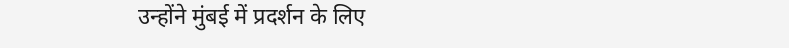उन्होंने मुंबई में प्रदर्शन के लिए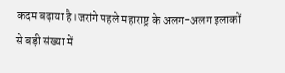कदम बढ़ाया है।जरांगे पहले महाराष्ट्र के अलग-अलग इलाकों से बड़ी संख्या में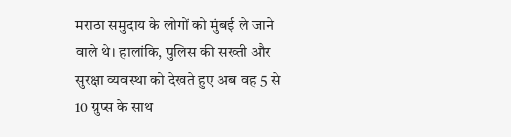मराठा समुदाय के लोगों को मुंबई ले जाने वाले थे। हालांकि, पुलिस की सख्ती और सुरक्षा व्यवस्था को देखते हुए अब वह 5 से 10 ग्रुप्स के साथ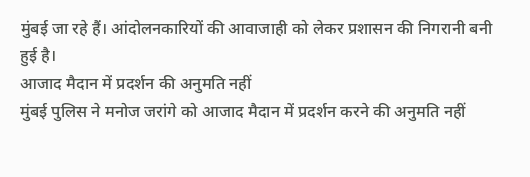मुंबई जा रहे हैं। आंदोलनकारियों की आवाजाही को लेकर प्रशासन की निगरानी बनी हुई है।
आजाद मैदान में प्रदर्शन की अनुमति नहीं
मुंबई पुलिस ने मनोज जरांगे को आजाद मैदान में प्रदर्शन करने की अनुमति नहीं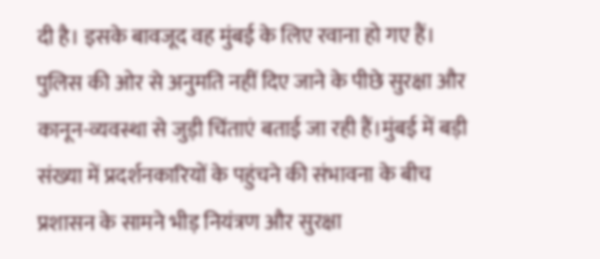दी है। इसके बावजूद वह मुंबई के लिए रवाना हो गए हैं। पुलिस की ओर से अनुमति नहीं दिए जाने के पीछे सुरक्षा और कानून-व्यवस्था से जुड़ी चिंताएं बताई जा रही हैं।मुंबई में बड़ी संख्या में प्रदर्शनकारियों के पहुंचने की संभावना के बीच प्रशासन के सामने भीड़ नियंत्रण और सुरक्षा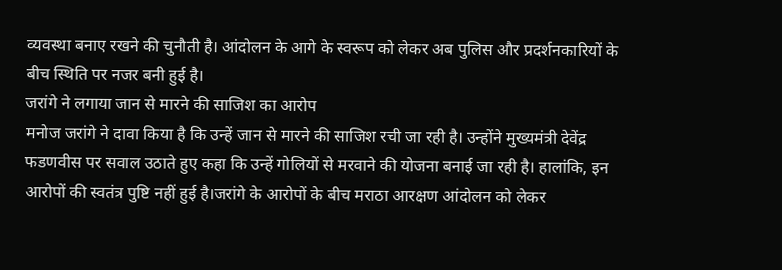व्यवस्था बनाए रखने की चुनौती है। आंदोलन के आगे के स्वरूप को लेकर अब पुलिस और प्रदर्शनकारियों के बीच स्थिति पर नजर बनी हुई है।
जरांगे ने लगाया जान से मारने की साजिश का आरोप
मनोज जरांगे ने दावा किया है कि उन्हें जान से मारने की साजिश रची जा रही है। उन्होंने मुख्यमंत्री देवेंद्र फडणवीस पर सवाल उठाते हुए कहा कि उन्हें गोलियों से मरवाने की योजना बनाई जा रही है। हालांकि, इन आरोपों की स्वतंत्र पुष्टि नहीं हुई है।जरांगे के आरोपों के बीच मराठा आरक्षण आंदोलन को लेकर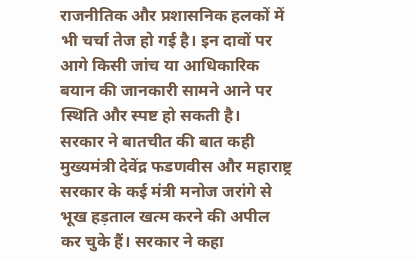राजनीतिक और प्रशासनिक हलकों में भी चर्चा तेज हो गई है। इन दावों पर आगे किसी जांच या आधिकारिक बयान की जानकारी सामने आने पर स्थिति और स्पष्ट हो सकती है।
सरकार ने बातचीत की बात कही
मुख्यमंत्री देवेंद्र फडणवीस और महाराष्ट्र सरकार के कई मंत्री मनोज जरांगे से भूख हड़ताल खत्म करने की अपील कर चुके हैं। सरकार ने कहा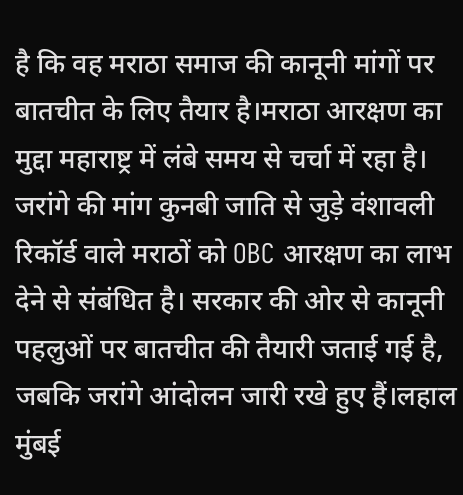है कि वह मराठा समाज की कानूनी मांगों पर बातचीत के लिए तैयार है।मराठा आरक्षण का मुद्दा महाराष्ट्र में लंबे समय से चर्चा में रहा है। जरांगे की मांग कुनबी जाति से जुड़े वंशावली रिकॉर्ड वाले मराठों को OBC आरक्षण का लाभ देने से संबंधित है। सरकार की ओर से कानूनी पहलुओं पर बातचीत की तैयारी जताई गई है, जबकि जरांगे आंदोलन जारी रखे हुए हैं।लहाल मुंबई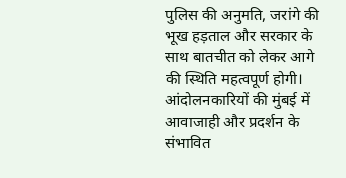पुलिस की अनुमति, जरांगे की भूख हड़ताल और सरकार के साथ बातचीत को लेकर आगे की स्थिति महत्वपूर्ण होगी। आंदोलनकारियों की मुंबई में आवाजाही और प्रदर्शन के संभावित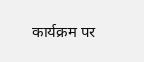कार्यक्रम पर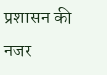प्रशासन की नजर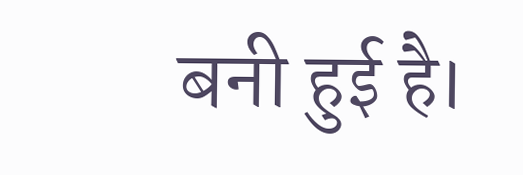बनी हुई है।